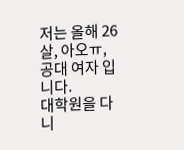저는 올해 26살, 아오ㅠ, 공대 여자 입니다.
대학원을 다니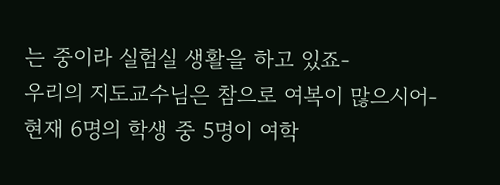는 중이라 실험실 생활을 하고 있죠-
우리의 지도교수님은 참으로 여복이 많으시어-
현재 6명의 학생 중 5명이 여학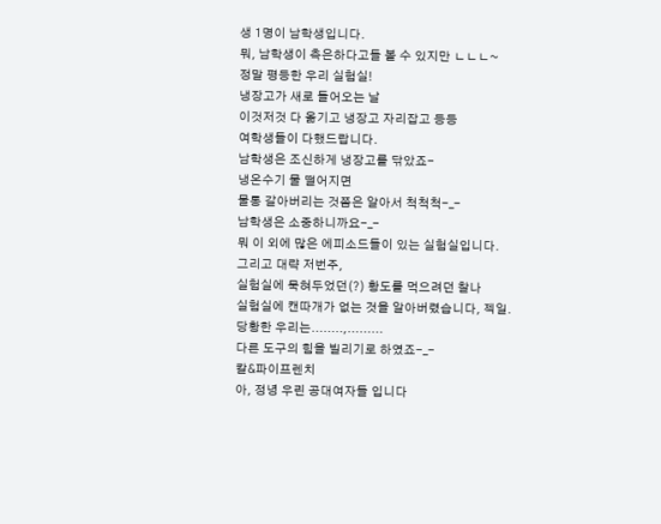생 1명이 남학생입니다.
뭐, 남학생이 측은하다고들 볼 수 있지만 ㄴㄴㄴ~
정말 평등한 우리 실험실!
냉장고가 새로 들어오는 날
이것저것 다 옮기고 냉장고 자리잡고 등등
여학생들이 다했드랍니다.
남학생은 조신하게 냉장고를 닦았죠-
냉온수기 물 떨어지면
물통 갈아버리는 것쯤은 알아서 척척척-_-
남학생은 소중하니까요-_-
뭐 이 외에 많은 에피소드들이 있는 실험실입니다.
그리고 대략 저번주,
실험실에 묵혀두었던(?) 황도를 먹으려던 찰나
실험실에 캔따개가 없는 것을 알아버렸습니다, 젝일.
당황한 우리는........,.........
다른 도구의 힘을 빌리기로 하였죠-_-
칼&파이프렌치
아, 정녕 우린 공대여자들 입니다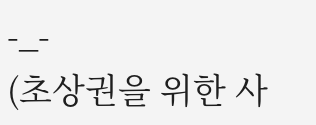-_-
(초상권을 위한 사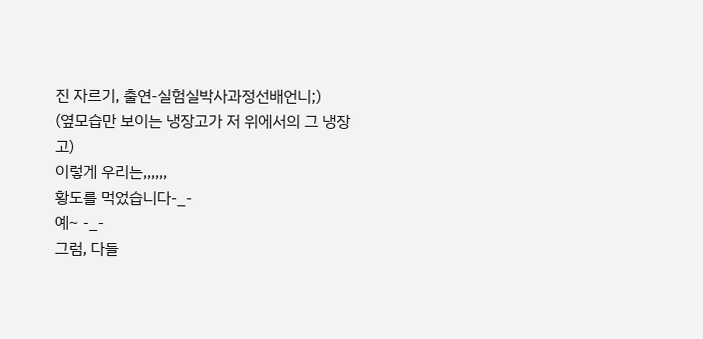진 자르기, 출연-실험실박사과정선배언니;)
(옆모습만 보이는 냉장고가 저 위에서의 그 냉장고)
이렇게 우리는,,,,,,
황도를 먹었습니다-_-
예~ -_-
그럼, 다들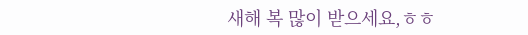새해 복 많이 받으세요,ㅎㅎ